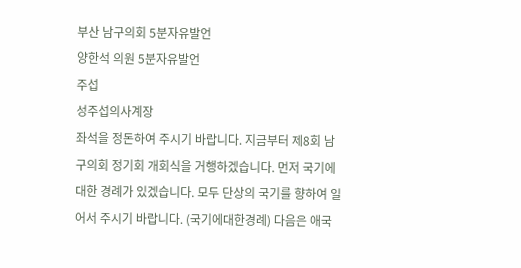부산 남구의회 5분자유발언
양한석 의원 5분자유발언
주섭
성주섭의사계장
좌석을 정돈하여 주시기 바랍니다. 지금부터 제8회 남구의회 정기회 개회식을 거행하겠습니다. 먼저 국기에 대한 경례가 있겠습니다. 모두 단상의 국기를 향하여 일어서 주시기 바랍니다. (국기에대한경례) 다음은 애국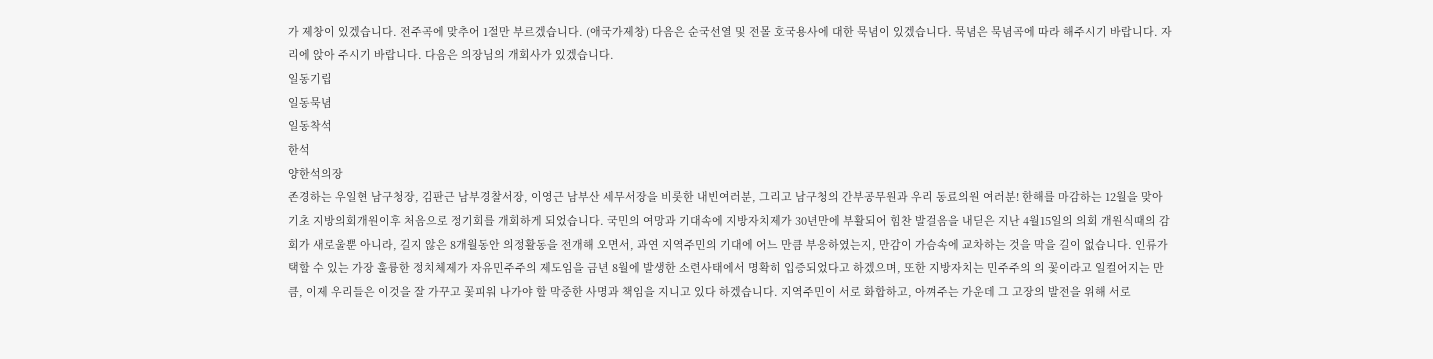가 제창이 있겠습니다. 전주곡에 맞추어 1절만 부르겠습니다. (애국가제창) 다음은 순국선열 및 전몰 호국용사에 대한 묵념이 있겠습니다. 묵념은 묵념곡에 따라 해주시기 바랍니다. 자리에 앉아 주시기 바랍니다. 다음은 의장님의 개회사가 있겠습니다.
일동기립
일동묵념
일동착석
한석
양한석의장
존경하는 우일현 남구청장, 김판근 남부경찰서장, 이영근 남부산 세무서장을 비롯한 내빈여러분, 그리고 남구청의 간부공무원과 우리 동료의원 여러분! 한해를 마감하는 12월을 맞아 기초 지방의회개원이후 처음으로 정기회를 개회하게 되었습니다. 국민의 여망과 기대속에 지방자치제가 30년만에 부활되어 힘찬 발걸음을 내딛은 지난 4월15일의 의회 개원식때의 감회가 새로울뿐 아니라, 길지 않은 8개월동안 의정활동을 전개해 오면서, 과연 지역주민의 기대에 어느 만큼 부응하였는지, 만감이 가슴속에 교차하는 것을 막을 길이 없습니다. 인류가 택할 수 있는 가장 훌륭한 정치체제가 자유민주주의 제도임을 금년 8월에 발생한 소련사태에서 명확히 입증되었다고 하겠으며, 또한 지방자치는 민주주의 의 꽃이라고 일컬어지는 만큼, 이제 우리들은 이것을 잘 가꾸고 꽃피워 나가야 할 막중한 사명과 책임을 지니고 있다 하겠습니다. 지역주민이 서로 화합하고, 아껴주는 가운데 그 고장의 발전을 위해 서로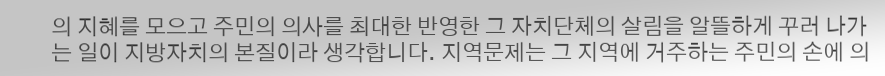의 지혜를 모으고 주민의 의사를 최대한 반영한 그 자치단체의 살림을 알뜰하게 꾸러 나가는 일이 지방자치의 본질이라 생각합니다. 지역문제는 그 지역에 거주하는 주민의 손에 의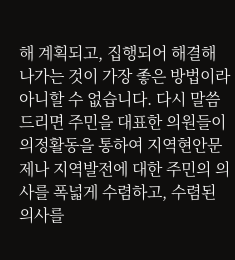해 계획되고, 집행되어 해결해 나가는 것이 가장 좋은 방법이라 아니할 수 없습니다. 다시 말씀드리면 주민을 대표한 의원들이 의정활동을 통하여 지역현안문제나 지역발전에 대한 주민의 의사를 폭넓게 수렴하고, 수렴된 의사를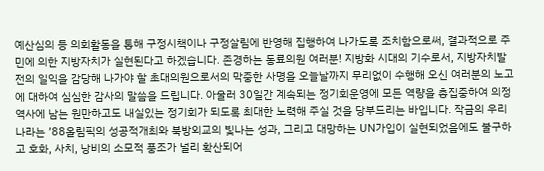예산심의 등 의회활동을 통해 구정시책이나 구정살림에 반영해 집행하여 나가도록 조치함으로써, 결과적으로 주민에 의한 지방자치가 실현된다고 하겠습니다. 존경하는 동료의원 여러분! 지방화 시대의 기수로서, 지방자치발전의 일익을 감당해 나가야 할 초대의원으로서의 막중한 사명을 오늘날까지 무리없이 수행해 오신 여러분의 노고에 대하여 심심한 감사의 말씀을 드립니다. 아울러 30일간 계속되는 정기회운영에 모든 역량을 총집중하여 의정 역사에 남는 원만하고도 내실있는 정기회가 되도록 최대한 노력해 주실 것을 당부드리는 바입니다. 작금의 우리나라는 ’88올림픽의 성공적개최와 북방외교의 빛나는 성과, 그리고 대망하는 UN가입이 실현되었음에도 불구하고 호화, 사치, 낭비의 소모적 풍조가 널리 확산되어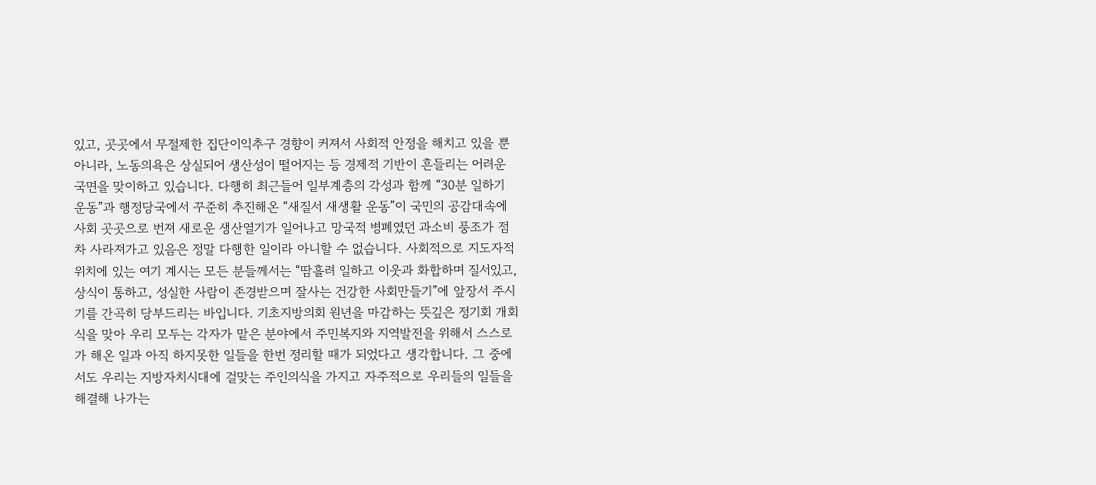있고, 곳곳에서 무절제한 집단이익추구 경향이 커져서 사회적 안정을 해치고 있을 뿐 아니라, 노동의욕은 상실되어 생산성이 떨어지는 등 경제적 기반이 흔들리는 어려운 국면을 맞이하고 있습니다. 다행히 최근들어 일부계층의 각성과 함께 “30분 일하기 운동”과 행정당국에서 꾸준히 추진해온 “새질서 새생활 운동”이 국민의 공감대속에 사회 곳곳으로 번져 새로운 생산열기가 일어나고 망국적 병폐였던 과소비 풍조가 점차 사라져가고 있음은 정말 다행한 일이라 아니할 수 없습니다. 사회적으로 지도자적 위치에 있는 여기 계시는 모든 분들께서는 “땀흘려 일하고 이웃과 화합하며 질서있고, 상식이 통하고, 성실한 사람이 존경받으며 잘사는 건강한 사회만들기”에 앞장서 주시기를 간곡히 당부드리는 바입니다. 기초지방의회 원년을 마감하는 뜻깊은 정기회 개회식을 맞아 우리 모두는 각자가 맡은 분야에서 주민복지와 지역발전을 위해서 스스로가 해온 일과 아직 하지못한 일들을 한번 정리할 때가 되었다고 생각합니다. 그 중에서도 우리는 지방자치시대에 걸맞는 주인의식을 가지고 자주적으로 우리들의 일들을 해결해 나가는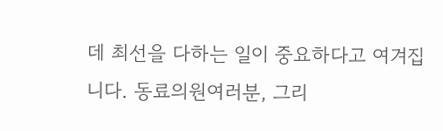데 최선을 다하는 일이 중요하다고 여겨집니다. 동료의원여러분, 그리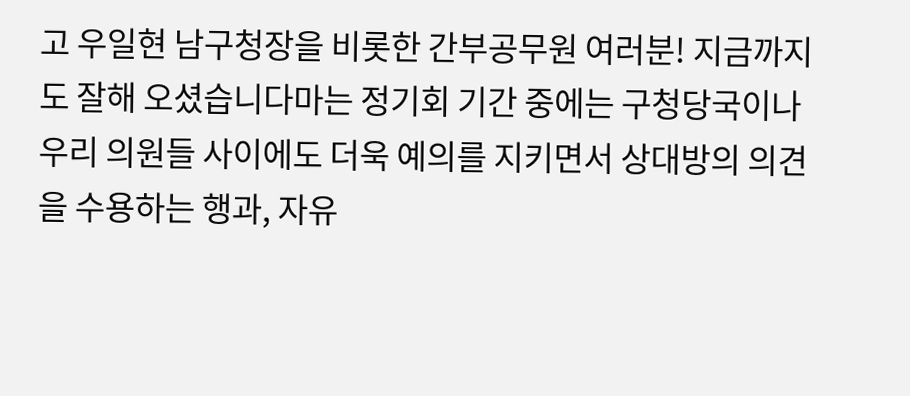고 우일현 남구청장을 비롯한 간부공무원 여러분! 지금까지도 잘해 오셨습니다마는 정기회 기간 중에는 구청당국이나 우리 의원들 사이에도 더욱 예의를 지키면서 상대방의 의견을 수용하는 행과, 자유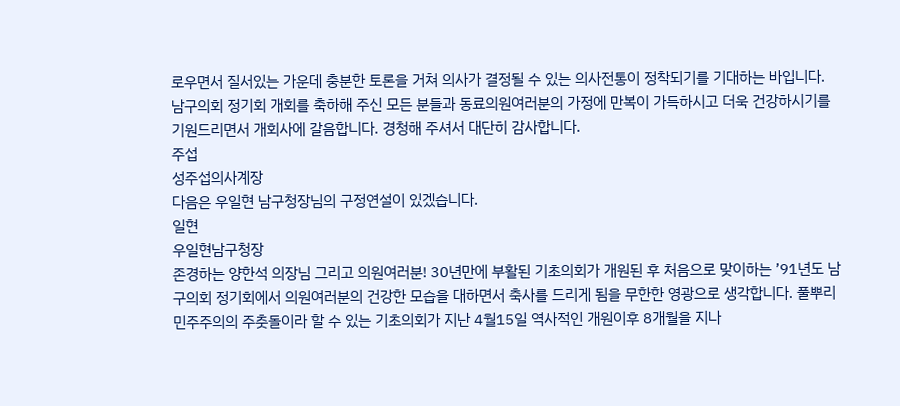로우면서 질서있는 가운데 충분한 토론을 거쳐 의사가 결정될 수 있는 의사전통이 정착되기를 기대하는 바입니다. 남구의회 정기회 개회를 축하해 주신 모든 분들과 동료의원여러분의 가정에 만복이 가득하시고 더욱 건강하시기를 기원드리면서 개회사에 갈음합니다. 경청해 주셔서 대단히 감사합니다.
주섭
성주섭의사계장
다음은 우일현 남구청장님의 구정연설이 있겠습니다.
일현
우일현남구청장
존경하는 양한석 의장님 그리고 의원여러분! 30년만에 부활된 기초의회가 개원된 후 처음으로 맞이하는 ’91년도 남구의회 정기회에서 의원여러분의 건강한 모습을 대하면서 축사를 드리게 됨을 무한한 영광으로 생각합니다. 풀뿌리 민주주의의 주춧돌이라 할 수 있는 기초의회가 지난 4월15일 역사적인 개원이후 8개월을 지나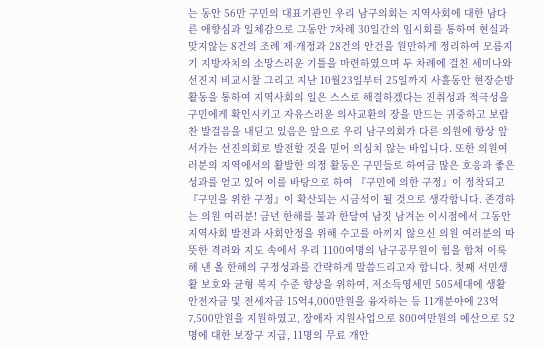는 동안 56만 구민의 대표기관인 우리 남구의회는 지역사회에 대한 남다른 애향심과 일체감으로 그동안 7차례 30일간의 임시회를 통하여 현실과 맞지않는 8건의 조례 제·개정과 28건의 안건을 원만하게 정리하여 모름지기 지방자치의 소망스러운 기틀을 마련하였으며 두 차례에 걸친 세미나와 선진지 비교시찰 그리고 지난 10월23일부터 25일까지 사흘동안 현장순방 활동을 통하여 지역사회의 일은 스스로 해결하겠다는 진취성과 적극성을 구민에게 확인시키고 자유스러운 의사교환의 장을 만드는 귀중하고 보람찬 발걸음을 내딛고 있음은 앞으로 우리 남구의회가 다른 의원에 항상 앞서가는 선진의회로 발전할 것을 믿어 의심치 않는 바입니다. 또한 의원여러분의 지역에서의 활발한 의정 활동은 구민들로 하여금 많은 호응과 좋은 성과를 얻고 있어 이를 바탕으로 하여 『구민에 의한 구정』이 정착되고 『구민을 위한 구정』이 확산되는 시금석이 될 것으로 생각합니다. 존경하는 의원 여러분! 금년 한해를 불과 한달여 남짓 남겨논 이시점에서 그동안 지역사회 발전과 사회안정을 위해 수고를 아끼지 않으신 의원 여러분의 따뜻한 격려와 지도 속에서 우리 1100여명의 남구공무원이 힘을 합쳐 이룩해 낸 올 한해의 구정성과를 간략하게 말씀드리고자 합니다. 첫째 서민생활 보호와 균형 복지 수준 향상을 위하여, 저소득영세민 505세대에 생활안전자금 및 전세자금 15억4,000만원을 융자하는 등 11개분야에 23억7,500만원을 지원하였고, 장애자 지원사업으로 800여만원의 예산으로 52명에 대한 보장구 지급, 11명의 무료 개안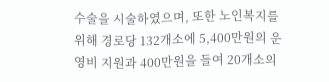수술을 시술하였으며, 또한 노인복지를 위해 경로당 132개소에 5,400만원의 운영비 지원과 400만원을 들여 20개소의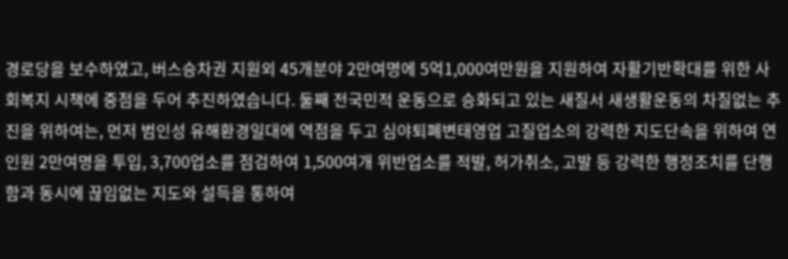경로당을 보수하였고, 버스승차권 지원외 45개분야 2만여명에 5억1,000여만원을 지원하여 자활기반확대를 위한 사회복지 시책에 중점을 두어 추진하였습니다. 둘째 전국민적 운동으로 승화되고 있는 새질서 새생활운동의 차질없는 추진을 위하여는, 먼저 범인성 유해환경일대에 역점을 두고 심야퇴폐변태영업 고질업소의 강력한 지도단속을 위하여 연인원 2만여명을 투입, 3,700업소를 점검하여 1,500여개 위반업소를 적발, 허가취소, 고발 등 강력한 행정조치를 단행함과 동시에 끊임없는 지도와 설득을 통하여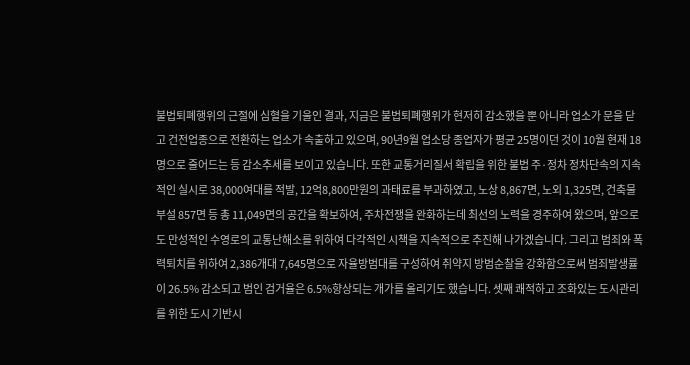불법퇴폐행위의 근절에 심혈을 기울인 결과, 지금은 불법퇴폐행위가 현저히 감소했을 뿐 아니라 업소가 문을 닫고 건전업종으로 전환하는 업소가 속출하고 있으며, 90년9월 업소당 종업자가 평균 25명이던 것이 10월 현재 18명으로 줄어드는 등 감소추세를 보이고 있습니다. 또한 교통거리질서 확립을 위한 불법 주·정차 정차단속의 지속적인 실시로 38,000여대를 적발, 12억8,800만원의 과태료를 부과하였고, 노상 8,867면, 노외 1,325면, 건축물부설 857면 등 총 11,049면의 공간을 확보하여, 주차전쟁을 완화하는데 최선의 노력을 경주하여 왔으며, 앞으로도 만성적인 수영로의 교통난해소를 위하여 다각적인 시책을 지속적으로 추진해 나가겠습니다. 그리고 범죄와 폭력퇴치를 위하여 2,386개대 7,645명으로 자율방범대를 구성하여 취약지 방범순찰을 강화함으로써 범죄발생률이 26.5% 감소되고 범인 검거율은 6.5%향상되는 개가를 올리기도 했습니다. 셋째 쾌적하고 조화있는 도시관리를 위한 도시 기반시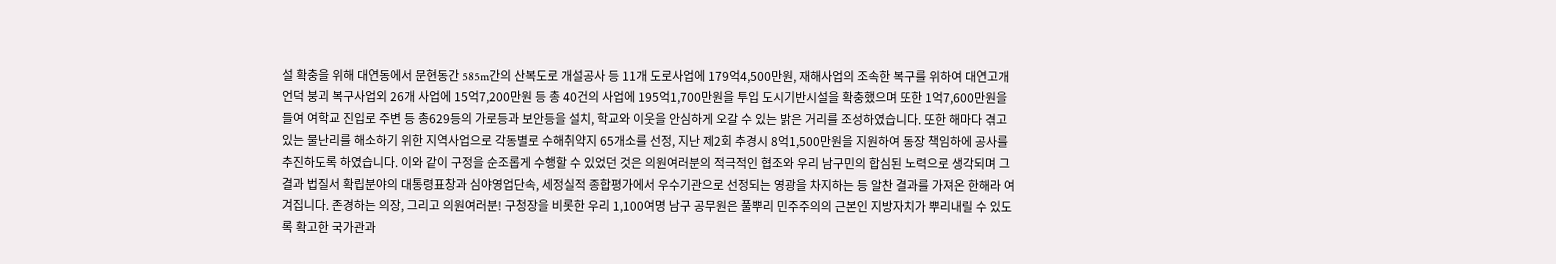설 확충을 위해 대연동에서 문현동간 585m간의 산복도로 개설공사 등 11개 도로사업에 179억4,500만원, 재해사업의 조속한 복구를 위하여 대연고개언덕 붕괴 복구사업외 26개 사업에 15억7,200만원 등 총 40건의 사업에 195억1,700만원을 투입 도시기반시설을 확충했으며 또한 1억7,600만원을 들여 여학교 진입로 주변 등 총629등의 가로등과 보안등을 설치, 학교와 이웃을 안심하게 오갈 수 있는 밝은 거리를 조성하였습니다. 또한 해마다 겪고 있는 물난리를 해소하기 위한 지역사업으로 각동별로 수해취약지 65개소를 선정, 지난 제2회 추경시 8억1,500만원을 지원하여 동장 책임하에 공사를 추진하도록 하였습니다. 이와 같이 구정을 순조롭게 수행할 수 있었던 것은 의원여러분의 적극적인 협조와 우리 남구민의 합심된 노력으로 생각되며 그 결과 법질서 확립분야의 대통령표창과 심야영업단속, 세정실적 종합평가에서 우수기관으로 선정되는 영광을 차지하는 등 알찬 결과를 가져온 한해라 여겨집니다. 존경하는 의장, 그리고 의원여러분! 구청장을 비롯한 우리 1,100여명 남구 공무원은 풀뿌리 민주주의의 근본인 지방자치가 뿌리내릴 수 있도록 확고한 국가관과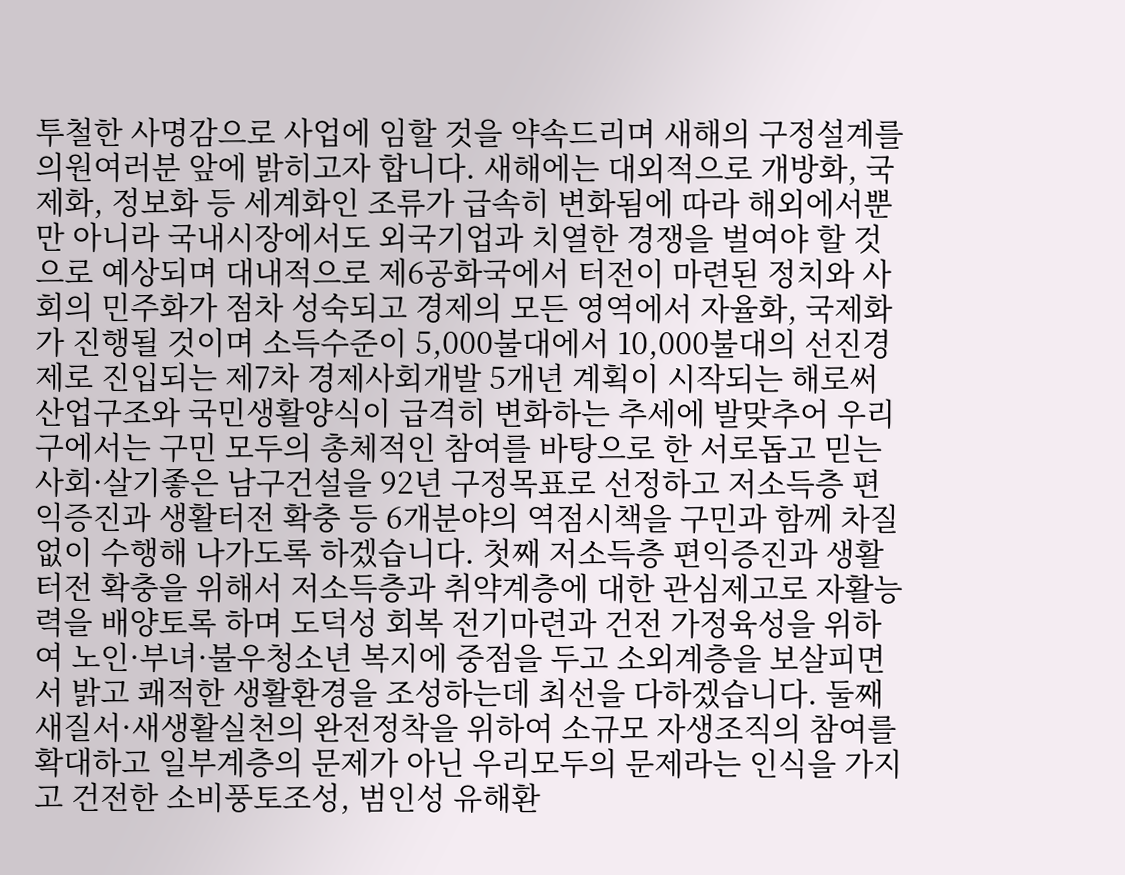투철한 사명감으로 사업에 임할 것을 약속드리며 새해의 구정설계를 의원여러분 앞에 밝히고자 합니다. 새해에는 대외적으로 개방화, 국제화, 정보화 등 세계화인 조류가 급속히 변화됨에 따라 해외에서뿐만 아니라 국내시장에서도 외국기업과 치열한 경쟁을 벌여야 할 것으로 예상되며 대내적으로 제6공화국에서 터전이 마련된 정치와 사회의 민주화가 점차 성숙되고 경제의 모든 영역에서 자율화, 국제화가 진행될 것이며 소득수준이 5,000불대에서 10,000불대의 선진경제로 진입되는 제7차 경제사회개발 5개년 계획이 시작되는 해로써 산업구조와 국민생활양식이 급격히 변화하는 추세에 발맞추어 우리구에서는 구민 모두의 총체적인 참여를 바탕으로 한 서로돕고 믿는 사회·살기좋은 남구건설을 92년 구정목표로 선정하고 저소득층 편익증진과 생활터전 확충 등 6개분야의 역점시책을 구민과 함께 차질없이 수행해 나가도록 하겠습니다. 첫째 저소득층 편익증진과 생활터전 확충을 위해서 저소득층과 취약계층에 대한 관심제고로 자활능력을 배양토록 하며 도덕성 회복 전기마련과 건전 가정육성을 위하여 노인·부녀·불우청소년 복지에 중점을 두고 소외계층을 보살피면서 밝고 쾌적한 생활환경을 조성하는데 최선을 다하겠습니다. 둘째 새질서·새생활실천의 완전정착을 위하여 소규모 자생조직의 참여를 확대하고 일부계층의 문제가 아닌 우리모두의 문제라는 인식을 가지고 건전한 소비풍토조성, 범인성 유해환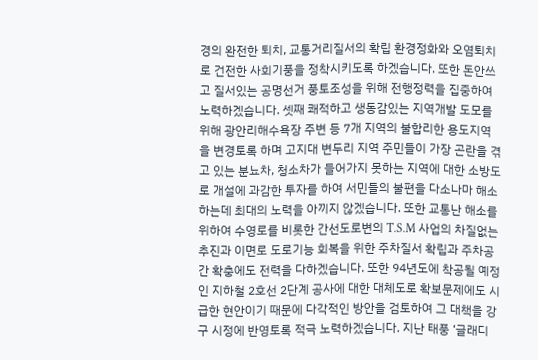경의 완전한 퇴치, 교통거리질서의 확립 환경정화와 오염퇴치로 건전한 사회기풍을 정착시키도록 하겠습니다. 또한 돈안쓰고 질서있는 공명선거 풍토조성을 위해 전행정력을 집중하여 노력하겠습니다. 셋째 쾌적하고 생동감있는 지역개발 도모를 위해 광안리해수욕장 주변 등 7개 지역의 불합리한 용도지역을 변경토록 하며 고지대 변두리 지역 주민들이 가장 곤란을 겪고 있는 분뇨차, 청소차가 들어가지 못하는 지역에 대한 소방도로 개설에 과감한 투자를 하여 서민들의 불편을 다소나마 해소하는데 최대의 노력을 아끼지 않겠습니다. 또한 교통난 해소를 위하여 수영로를 비롯한 간선도로변의 T.S.M 사업의 차질없는 추진과 이면로 도로기능 회복을 위한 주차질서 확립과 주차공간 확충에도 전력을 다하겠습니다. 또한 94년도에 착공될 예정인 지하철 2호선 2단계 공사에 대한 대체도로 확보문제에도 시급한 현안이기 때문에 다각적인 방안을 검토하여 그 대책을 강구 시정에 반영토록 적극 노력하겠습니다. 지난 태풍 ‘글래디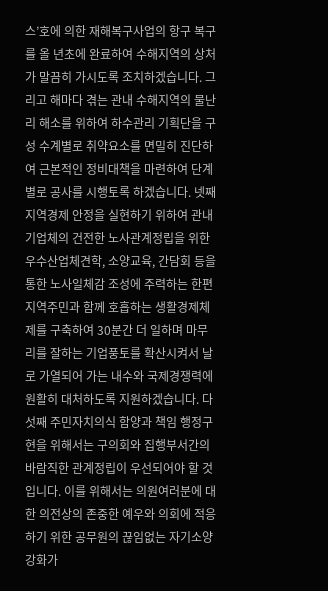스’호에 의한 재해복구사업의 항구 복구를 올 년초에 완료하여 수해지역의 상처가 말끔히 가시도록 조치하겠습니다. 그리고 해마다 겪는 관내 수해지역의 물난리 해소를 위하여 하수관리 기획단을 구성 수계별로 취약요소를 면밀히 진단하여 근본적인 정비대책을 마련하여 단계별로 공사를 시행토록 하겠습니다. 넷째 지역경제 안정을 실현하기 위하여 관내 기업체의 건전한 노사관계정립을 위한 우수산업체견학, 소양교육, 간담회 등을 통한 노사일체감 조성에 주력하는 한편 지역주민과 함께 호흡하는 생활경제체제를 구축하여 30분간 더 일하며 마무리를 잘하는 기업풍토를 확산시켜서 날로 가열되어 가는 내수와 국제경쟁력에 원활히 대처하도록 지원하겠습니다. 다섯째 주민자치의식 함양과 책임 행정구현을 위해서는 구의회와 집행부서간의 바람직한 관계정립이 우선되어야 할 것입니다. 이를 위해서는 의원여러분에 대한 의전상의 존중한 예우와 의회에 적응하기 위한 공무원의 끊임없는 자기소양 강화가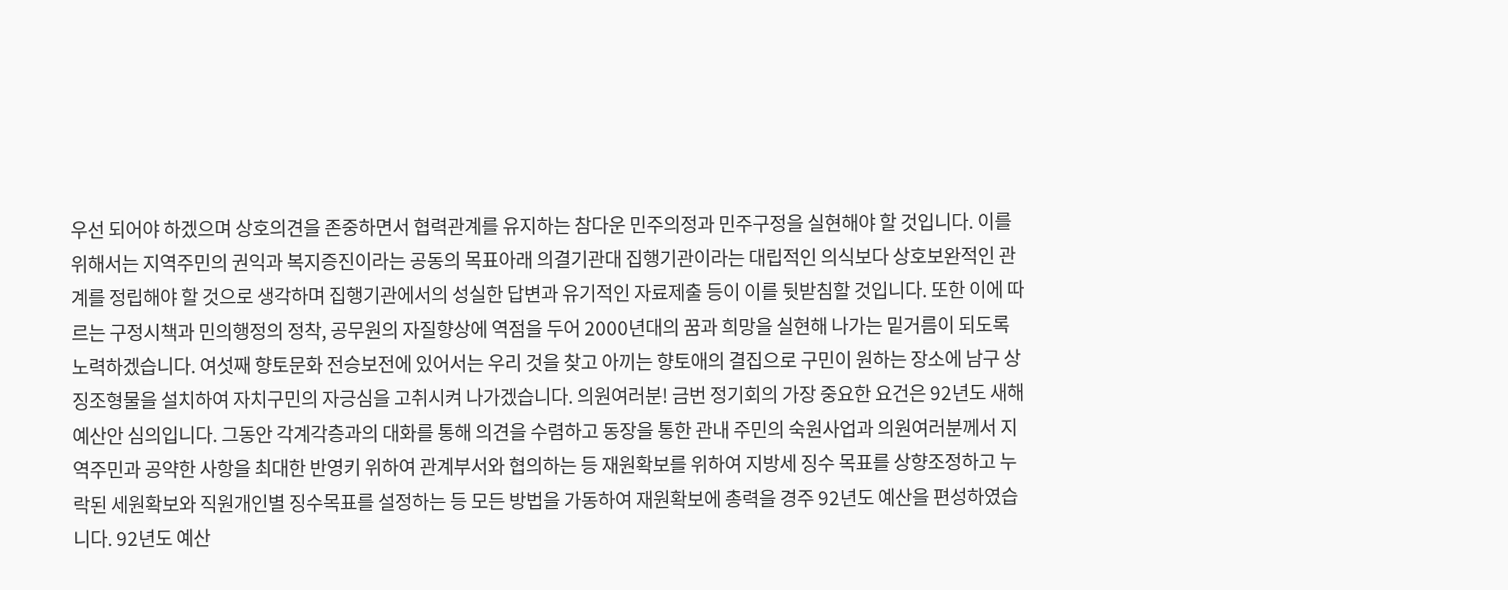우선 되어야 하겠으며 상호의견을 존중하면서 협력관계를 유지하는 참다운 민주의정과 민주구정을 실현해야 할 것입니다. 이를 위해서는 지역주민의 권익과 복지증진이라는 공동의 목표아래 의결기관대 집행기관이라는 대립적인 의식보다 상호보완적인 관계를 정립해야 할 것으로 생각하며 집행기관에서의 성실한 답변과 유기적인 자료제출 등이 이를 뒷받침할 것입니다. 또한 이에 따르는 구정시책과 민의행정의 정착, 공무원의 자질향상에 역점을 두어 2000년대의 꿈과 희망을 실현해 나가는 밑거름이 되도록 노력하겠습니다. 여섯째 향토문화 전승보전에 있어서는 우리 것을 찾고 아끼는 향토애의 결집으로 구민이 원하는 장소에 남구 상징조형물을 설치하여 자치구민의 자긍심을 고취시켜 나가겠습니다. 의원여러분! 금번 정기회의 가장 중요한 요건은 92년도 새해 예산안 심의입니다. 그동안 각계각층과의 대화를 통해 의견을 수렴하고 동장을 통한 관내 주민의 숙원사업과 의원여러분께서 지역주민과 공약한 사항을 최대한 반영키 위하여 관계부서와 협의하는 등 재원확보를 위하여 지방세 징수 목표를 상향조정하고 누락된 세원확보와 직원개인별 징수목표를 설정하는 등 모든 방법을 가동하여 재원확보에 총력을 경주 92년도 예산을 편성하였습니다. 92년도 예산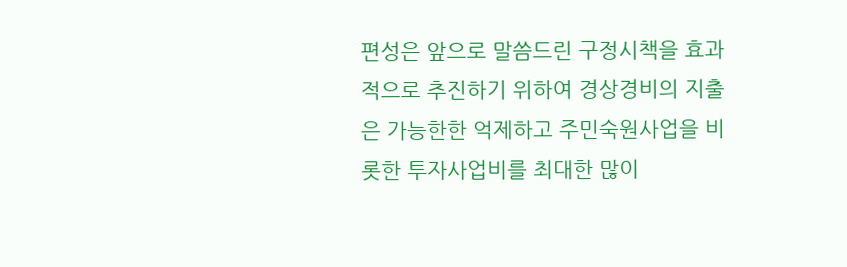편성은 앞으로 말씀드린 구정시책을 효과적으로 추진하기 위하여 경상경비의 지출은 가능한한 억제하고 주민숙원사업을 비롯한 투자사업비를 최대한 많이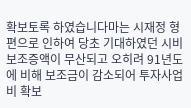확보토록 하였습니다마는 시재정 형편으로 인하여 당초 기대하였던 시비보조증액이 무산되고 오히려 91년도에 비해 보조금이 감소되어 투자사업비 확보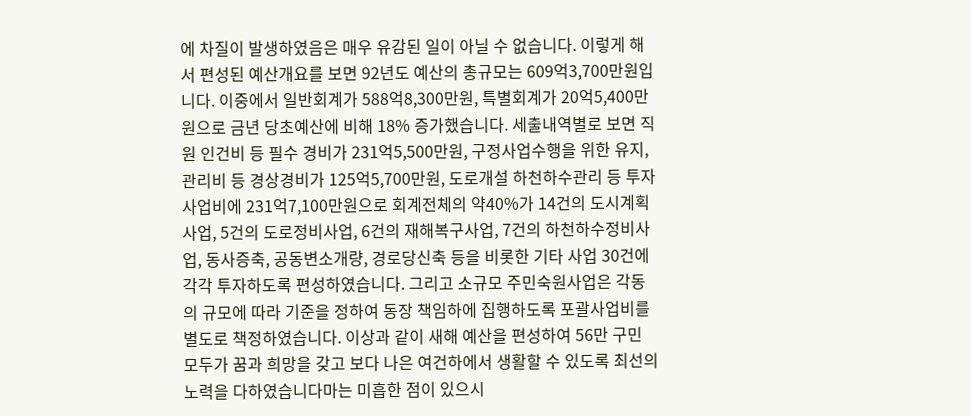에 차질이 발생하였음은 매우 유감된 일이 아닐 수 없습니다. 이렇게 해서 편성된 예산개요를 보면 92년도 예산의 총규모는 609억3,700만원입니다. 이중에서 일반회계가 588억8,300만원, 특별회계가 20억5,400만원으로 금년 당초예산에 비해 18% 증가했습니다. 세출내역별로 보면 직원 인건비 등 필수 경비가 231억5,500만원, 구정사업수행을 위한 유지, 관리비 등 경상경비가 125억5,700만원, 도로개설 하천하수관리 등 투자사업비에 231억7,100만원으로 회계전체의 약40%가 14건의 도시계획사업, 5건의 도로정비사업, 6건의 재해복구사업, 7건의 하천하수정비사업, 동사증축, 공동변소개량, 경로당신축 등을 비롯한 기타 사업 30건에 각각 투자하도록 편성하였습니다. 그리고 소규모 주민숙원사업은 각동의 규모에 따라 기준을 정하여 동장 책임하에 집행하도록 포괄사업비를 별도로 책정하였습니다. 이상과 같이 새해 예산을 편성하여 56만 구민 모두가 꿈과 희망을 갖고 보다 나은 여건하에서 생활할 수 있도록 최선의 노력을 다하였습니다마는 미흡한 점이 있으시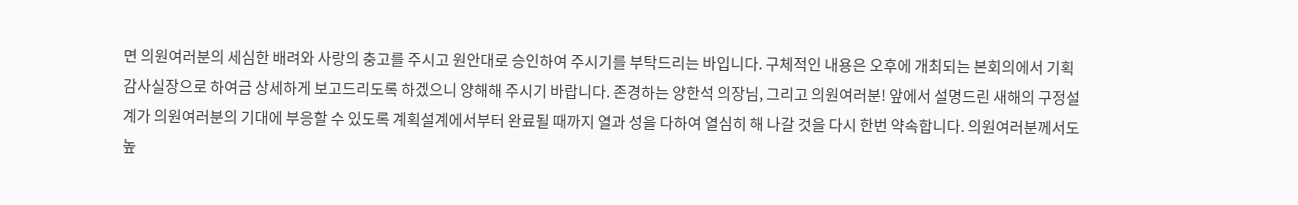면 의원여러분의 세심한 배려와 사랑의 충고를 주시고 원안대로 승인하여 주시기를 부탁드리는 바입니다. 구체적인 내용은 오후에 개최되는 본회의에서 기획감사실장으로 하여금 상세하게 보고드리도록 하겠으니 양해해 주시기 바랍니다. 존경하는 양한석 의장님, 그리고 의원여러분! 앞에서 설명드린 새해의 구정설계가 의원여러분의 기대에 부응할 수 있도록 계획설계에서부터 완료될 때까지 열과 성을 다하여 열심히 해 나갈 것을 다시 한번 약속합니다. 의원여러분께서도 높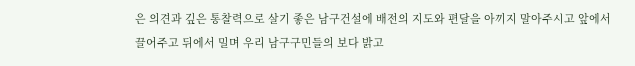은 의견과 깊은 통찰력으로 살기 좋은 남구건설에 배전의 지도와 편달을 아끼지 말아주시고 앞에서 끌어주고 뒤에서 밀며 우리 남구구민들의 보다 밝고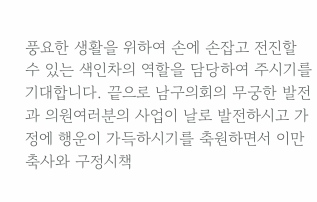풍요한 생활을 위하여 손에 손잡고 전진할 수 있는 색인차의 역할을 담당하여 주시기를 기대합니다. 끝으로 남구의회의 무궁한 발전과 의원여러분의 사업이 날로 발전하시고 가정에 행운이 가득하시기를 축원하면서 이만 축사와 구정시책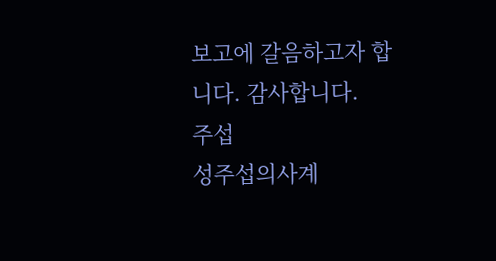보고에 갈음하고자 합니다. 감사합니다.
주섭
성주섭의사계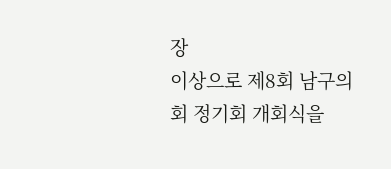장
이상으로 제8회 남구의회 정기회 개회식을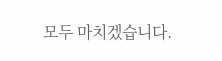모두 마치겠습니다.